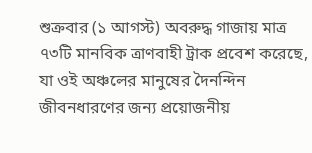শুক্রবার (১ আগস্ট) অবরুদ্ধ গাজায় মাত্র ৭৩টি মানবিক ত্রাণবাহী ট্রাক প্রবেশ করেছে, যা ওই অঞ্চলের মানুষের দৈনন্দিন জীবনধারণের জন্য প্রয়োজনীয়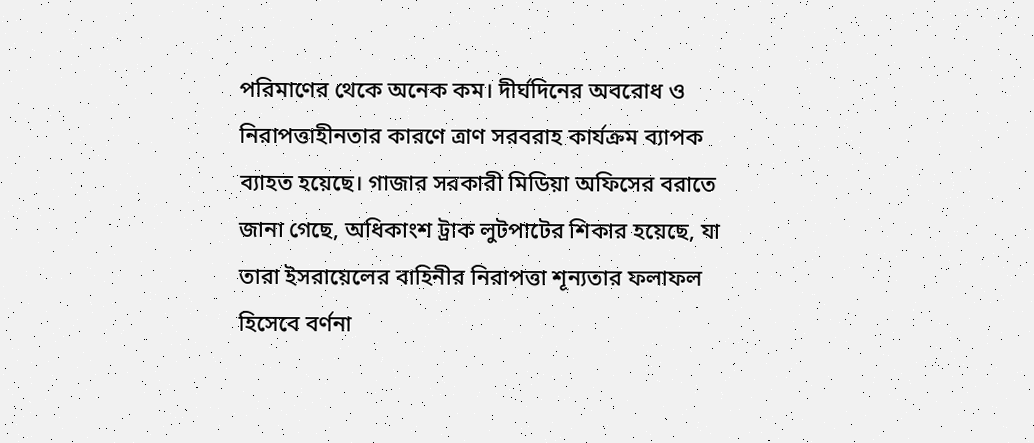পরিমাণের থেকে অনেক কম। দীর্ঘদিনের অবরোধ ও নিরাপত্তাহীনতার কারণে ত্রাণ সরবরাহ কার্যক্রম ব্যাপক ব্যাহত হয়েছে। গাজার সরকারী মিডিয়া অফিসের বরাতে জানা গেছে, অধিকাংশ ট্রাক লুটপাটের শিকার হয়েছে, যা তারা ইসরায়েলের বাহিনীর নিরাপত্তা শূন্যতার ফলাফল হিসেবে বর্ণনা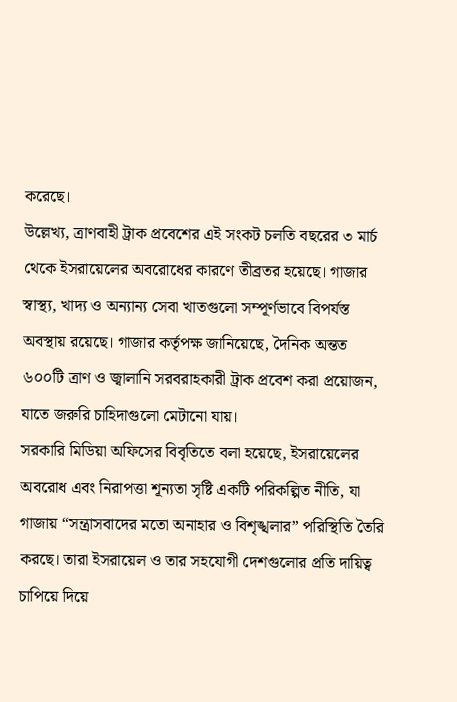করেছে।
উল্লেখ্য, ত্রাণবাহী ট্রাক প্রবেশের এই সংকট চলতি বছরের ৩ মার্চ থেকে ইসরায়েলের অবরোধের কারণে তীব্রতর হয়েছে। গাজার স্বাস্থ্য, খাদ্য ও অন্যান্য সেবা খাতগুলো সম্পূর্ণভাবে বিপর্যস্ত অবস্থায় রয়েছে। গাজার কর্তৃপক্ষ জানিয়েছে, দৈনিক অন্তত ৬০০টি ত্রাণ ও জ্বালানি সরবরাহকারী ট্রাক প্রবেশ করা প্রয়োজন, যাতে জরুরি চাহিদাগুলো মেটানো যায়।
সরকারি মিডিয়া অফিসের বিবৃতিতে বলা হয়েছে, ইসরায়েলের অবরোধ এবং নিরাপত্তা শূন্যতা সৃষ্টি একটি পরিকল্পিত নীতি, যা গাজায় “সন্ত্রাসবাদের মতো অনাহার ও বিশৃঙ্খলার” পরিস্থিতি তৈরি করছে। তারা ইসরায়েল ও তার সহযোগী দেশগুলোর প্রতি দায়িত্ব চাপিয়ে দিয়ে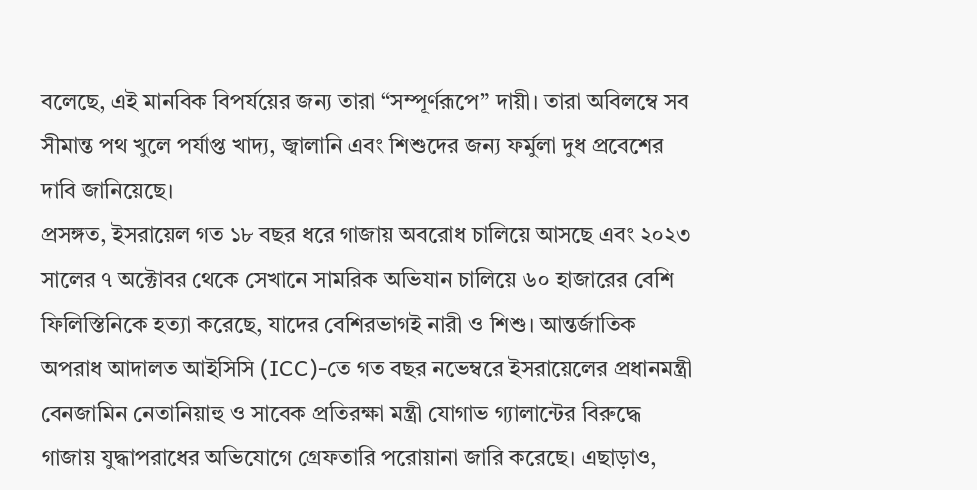বলেছে, এই মানবিক বিপর্যয়ের জন্য তারা “সম্পূর্ণরূপে” দায়ী। তারা অবিলম্বে সব সীমান্ত পথ খুলে পর্যাপ্ত খাদ্য, জ্বালানি এবং শিশুদের জন্য ফর্মুলা দুধ প্রবেশের দাবি জানিয়েছে।
প্রসঙ্গত, ইসরায়েল গত ১৮ বছর ধরে গাজায় অবরোধ চালিয়ে আসছে এবং ২০২৩ সালের ৭ অক্টোবর থেকে সেখানে সামরিক অভিযান চালিয়ে ৬০ হাজারের বেশি ফিলিস্তিনিকে হত্যা করেছে, যাদের বেশিরভাগই নারী ও শিশু। আন্তর্জাতিক অপরাধ আদালত আইসিসি (ICC)-তে গত বছর নভেম্বরে ইসরায়েলের প্রধানমন্ত্রী বেনজামিন নেতানিয়াহু ও সাবেক প্রতিরক্ষা মন্ত্রী যোগাভ গ্যালান্টের বিরুদ্ধে গাজায় যুদ্ধাপরাধের অভিযোগে গ্রেফতারি পরোয়ানা জারি করেছে। এছাড়াও,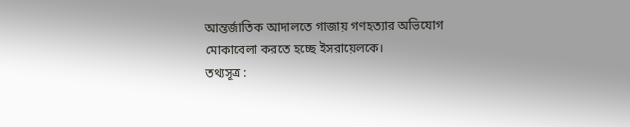আন্তর্জাতিক আদালতে গাজায় গণহত্যার অভিযোগ মোকাবেলা করতে হচ্ছে ইসরায়েলকে।
তথ্যসূত্র :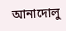আনাদোলু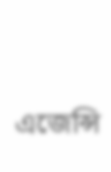এজেন্সি